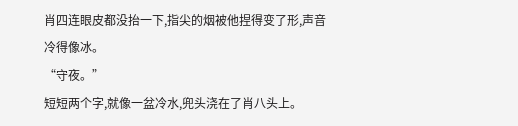肖四连眼皮都没抬一下,指尖的烟被他捏得变了形,声音冷得像冰。
“守夜。”
短短两个字,就像一盆冷水,兜头浇在了肖八头上。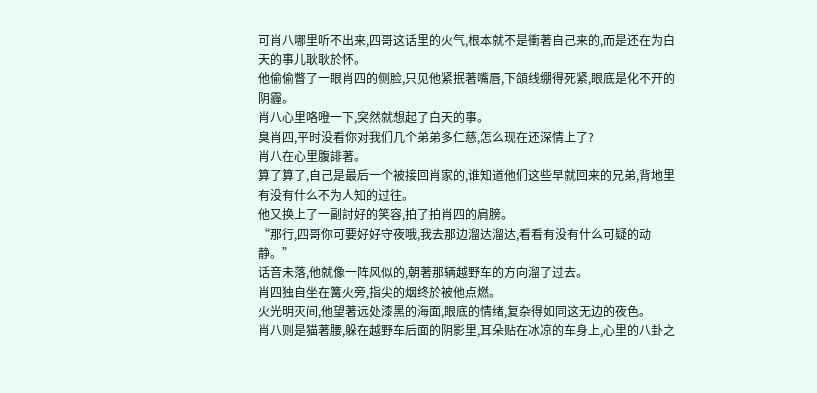可肖八哪里听不出来,四哥这话里的火气,根本就不是衝著自己来的,而是还在为白天的事儿耿耿於怀。
他偷偷瞥了一眼肖四的侧脸,只见他紧抿著嘴唇,下頜线绷得死紧,眼底是化不开的阴霾。
肖八心里咯噔一下,突然就想起了白天的事。
臭肖四,平时没看你对我们几个弟弟多仁慈,怎么现在还深情上了?
肖八在心里腹誹著。
算了算了,自己是最后一个被接回肖家的,谁知道他们这些早就回来的兄弟,背地里有没有什么不为人知的过往。
他又换上了一副討好的笑容,拍了拍肖四的肩膀。
“那行,四哥你可要好好守夜哦,我去那边溜达溜达,看看有没有什么可疑的动静。”
话音未落,他就像一阵风似的,朝著那辆越野车的方向溜了过去。
肖四独自坐在篝火旁,指尖的烟终於被他点燃。
火光明灭间,他望著远处漆黑的海面,眼底的情绪,复杂得如同这无边的夜色。
肖八则是猫著腰,躲在越野车后面的阴影里,耳朵贴在冰凉的车身上,心里的八卦之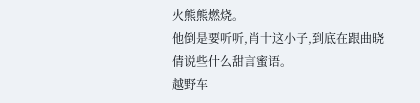火熊熊燃烧。
他倒是要听听,肖十这小子,到底在跟曲晓倩说些什么甜言蜜语。
越野车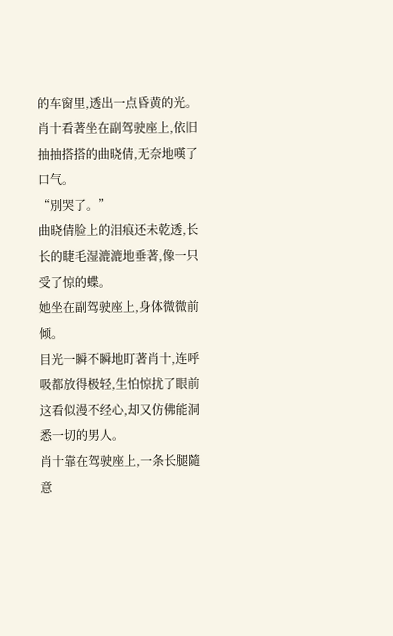的车窗里,透出一点昏黄的光。
肖十看著坐在副驾驶座上,依旧抽抽搭搭的曲晓倩,无奈地嘆了口气。
“別哭了。”
曲晓倩脸上的泪痕还未乾透,长长的睫毛湿漉漉地垂著,像一只受了惊的蝶。
她坐在副驾驶座上,身体微微前倾。
目光一瞬不瞬地盯著肖十,连呼吸都放得极轻,生怕惊扰了眼前这看似漫不经心,却又仿佛能洞悉一切的男人。
肖十靠在驾驶座上,一条长腿隨意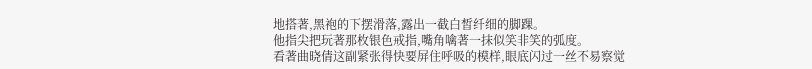地搭著,黑袍的下摆滑落,露出一截白皙纤细的脚踝。
他指尖把玩著那枚银色戒指,嘴角噙著一抹似笑非笑的弧度。
看著曲晓倩这副紧张得快要屏住呼吸的模样,眼底闪过一丝不易察觉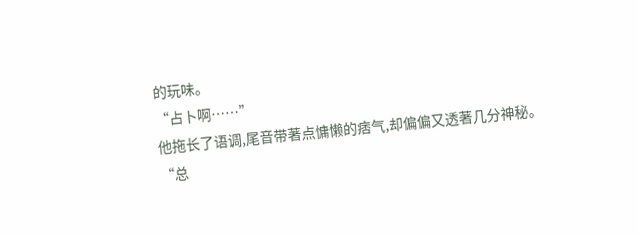的玩味。
“占卜啊……”
他拖长了语调,尾音带著点慵懒的痞气,却偏偏又透著几分神秘。
“总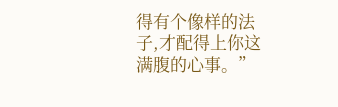得有个像样的法子,才配得上你这满腹的心事。”